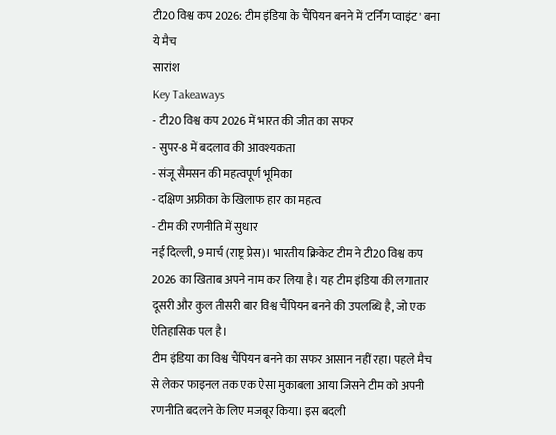टी20 विश्व कप 2026: टीम इंडिया के चैंपियन बनने में 'टर्निंग प्वाइंट' बना ये मैच
सारांश
Key Takeaways
- टी20 विश्व कप 2026 में भारत की जीत का सफर
- सुपर-8 में बदलाव की आवश्यकता
- संजू सैमसन की महत्वपूर्ण भूमिका
- दक्षिण अफ्रीका के खिलाफ हार का महत्व
- टीम की रणनीति में सुधार
नई दिल्ली, 9 मार्च (राष्ट्र प्रेस)। भारतीय क्रिकेट टीम ने टी20 विश्व कप 2026 का खिताब अपने नाम कर लिया है। यह टीम इंडिया की लगातार दूसरी और कुल तीसरी बार विश्व चैंपियन बनने की उपलब्धि है, जो एक ऐतिहासिक पल है।
टीम इंडिया का विश्व चैंपियन बनने का सफर आसान नहीं रहा। पहले मैच से लेकर फाइनल तक एक ऐसा मुकाबला आया जिसने टीम को अपनी रणनीति बदलने के लिए मजबूर किया। इस बदली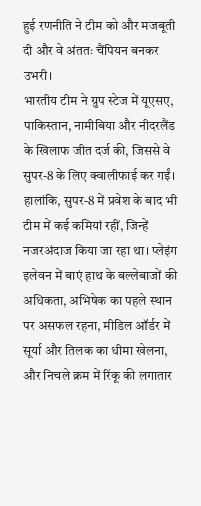हुई रणनीति ने टीम को और मजबूती दी और वे अंततः चैंपियन बनकर उभरी।
भारतीय टीम ने ग्रुप स्टेज में यूएसए, पाकिस्तान, नामीबिया और नीदरलैंड के खिलाफ जीत दर्ज की, जिससे वे सुपर-8 के लिए क्वालीफाई कर गईं। हालांकि, सुपर-8 में प्रवेश के बाद भी टीम में कई कमियां रहीं, जिन्हें नजरअंदाज किया जा रहा था। प्लेइंग इलेवन में बाएं हाथ के बल्लेबाजों की अधिकता, अभिषेक का पहले स्थान पर असफल रहना, मीडिल ऑर्डर में सूर्या और तिलक का धीमा खेलना, और निचले क्रम में रिंकू की लगातार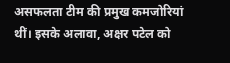असफलता टीम की प्रमुख कमजोरियां थीं। इसके अलावा, अक्षर पटेल को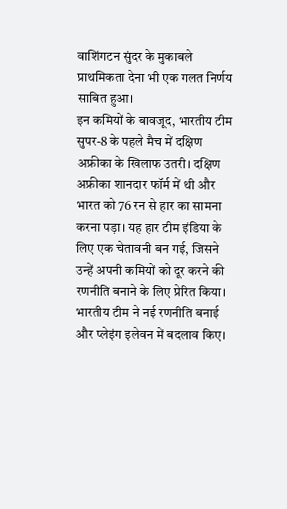वाशिंगटन सुंदर के मुकाबले प्राथमिकता देना भी एक गलत निर्णय साबित हुआ।
इन कमियों के बावजूद, भारतीय टीम सुपर-8 के पहले मैच में दक्षिण अफ्रीका के खिलाफ उतरी। दक्षिण अफ्रीका शानदार फॉर्म में थी और भारत को 76 रन से हार का सामना करना पड़ा। यह हार टीम इंडिया के लिए एक चेतावनी बन गई, जिसने उन्हें अपनी कमियों को दूर करने की रणनीति बनाने के लिए प्रेरित किया।
भारतीय टीम ने नई रणनीति बनाई और प्लेइंग इलेवन में बदलाव किए।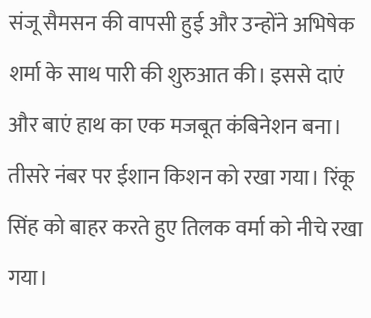संजू सैमसन की वापसी हुई और उन्होंने अभिषेक शर्मा के साथ पारी की शुरुआत की। इससे दाएं और बाएं हाथ का एक मजबूत कंबिनेशन बना। तीसरे नंबर पर ईशान किशन को रखा गया। रिंकू सिंह को बाहर करते हुए तिलक वर्मा को नीचे रखा गया।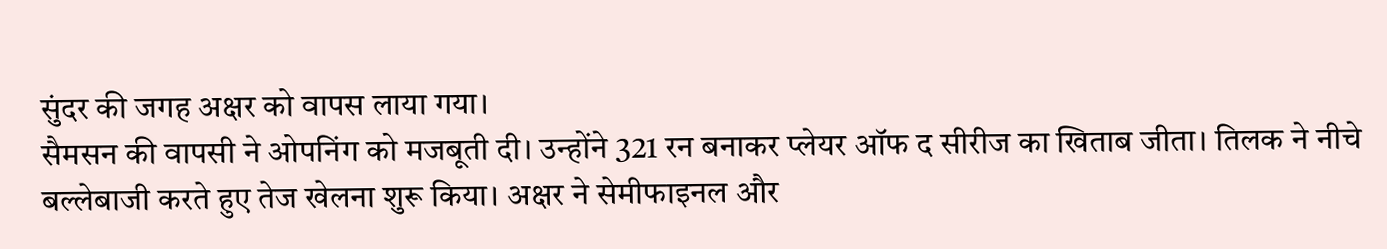सुंदर की जगह अक्षर को वापस लाया गया।
सैमसन की वापसी ने ओपनिंग को मजबूती दी। उन्होंने 321 रन बनाकर प्लेयर ऑफ द सीरीज का खिताब जीता। तिलक ने नीचे बल्लेबाजी करते हुए तेज खेलना शुरू किया। अक्षर ने सेमीफाइनल और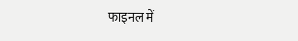फाइनल में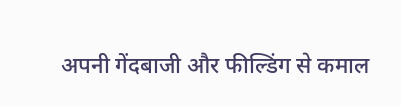अपनी गेंदबाजी और फील्डिंग से कमाल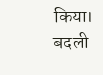किया।
बदली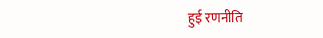हुई रणनीति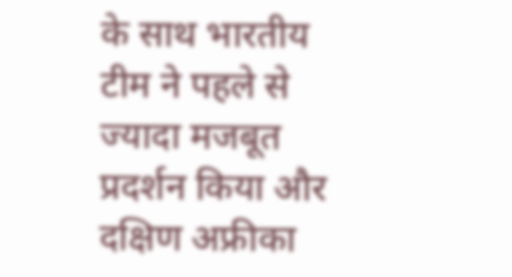के साथ भारतीय टीम ने पहले से ज्यादा मजबूत प्रदर्शन किया और दक्षिण अफ्रीका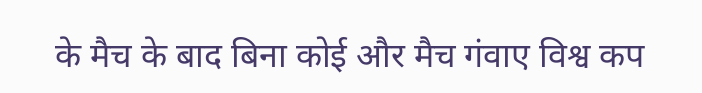के मैच के बाद बिना कोई और मैच गंवाए विश्व कप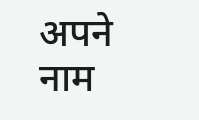अपने नाम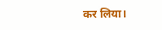कर लिया।